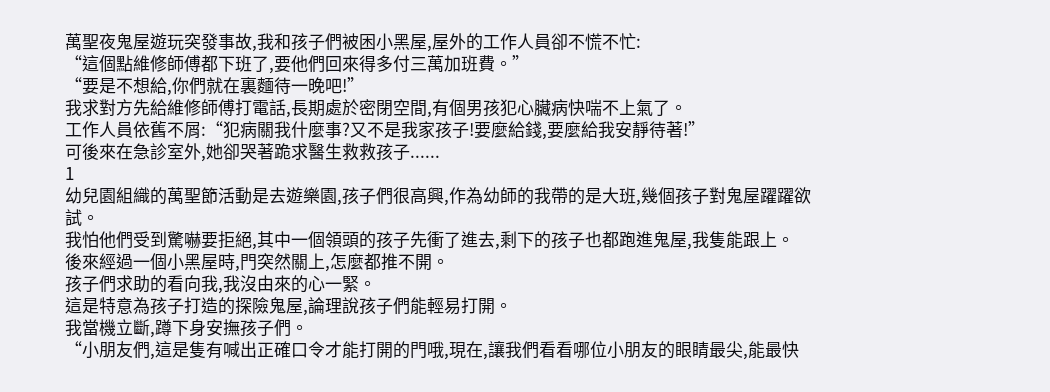萬聖夜鬼屋遊玩突發事故,我和孩子們被困小黑屋,屋外的工作人員卻不慌不忙:
“這個點維修師傅都下班了,要他們回來得多付三萬加班費。”
“要是不想給,你們就在裏麵待一晚吧!”
我求對方先給維修師傅打電話,長期處於密閉空間,有個男孩犯心臟病快喘不上氣了。
工作人員依舊不屑:“犯病關我什麼事?又不是我家孩子!要麼給錢,要麼給我安靜待著!”
可後來在急診室外,她卻哭著跪求醫生救救孩子......
1
幼兒園組織的萬聖節活動是去遊樂園,孩子們很高興,作為幼師的我帶的是大班,幾個孩子對鬼屋躍躍欲試。
我怕他們受到驚嚇要拒絕,其中一個領頭的孩子先衝了進去,剩下的孩子也都跑進鬼屋,我隻能跟上。
後來經過一個小黑屋時,門突然關上,怎麼都推不開。
孩子們求助的看向我,我沒由來的心一緊。
這是特意為孩子打造的探險鬼屋,論理說孩子們能輕易打開。
我當機立斷,蹲下身安撫孩子們。
“小朋友們,這是隻有喊出正確口令才能打開的門哦,現在,讓我們看看哪位小朋友的眼睛最尖,能最快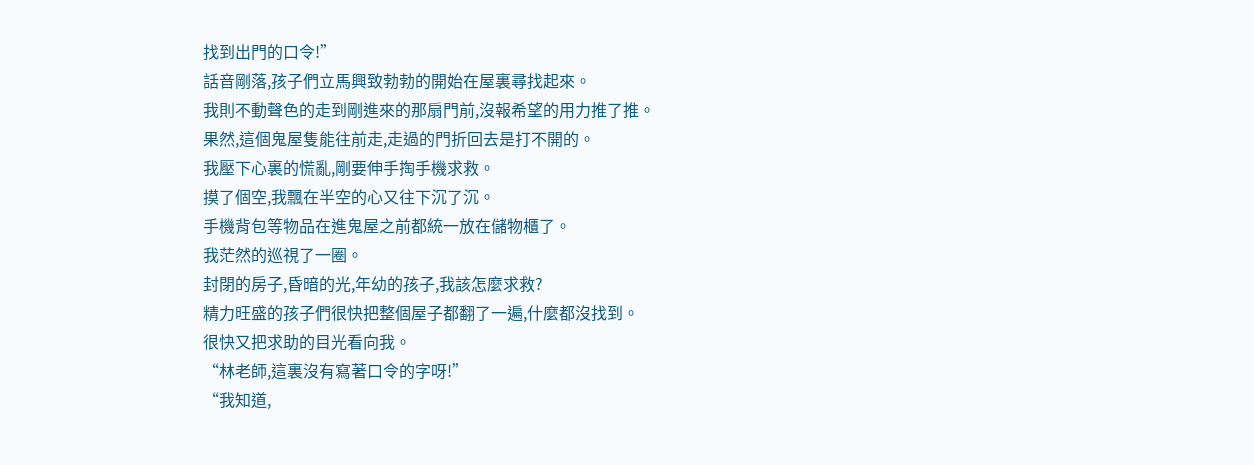找到出門的口令!”
話音剛落,孩子們立馬興致勃勃的開始在屋裏尋找起來。
我則不動聲色的走到剛進來的那扇門前,沒報希望的用力推了推。
果然,這個鬼屋隻能往前走,走過的門折回去是打不開的。
我壓下心裏的慌亂,剛要伸手掏手機求救。
摸了個空,我飄在半空的心又往下沉了沉。
手機背包等物品在進鬼屋之前都統一放在儲物櫃了。
我茫然的巡視了一圈。
封閉的房子,昏暗的光,年幼的孩子,我該怎麼求救?
精力旺盛的孩子們很快把整個屋子都翻了一遍,什麼都沒找到。
很快又把求助的目光看向我。
“林老師,這裏沒有寫著口令的字呀!”
“我知道,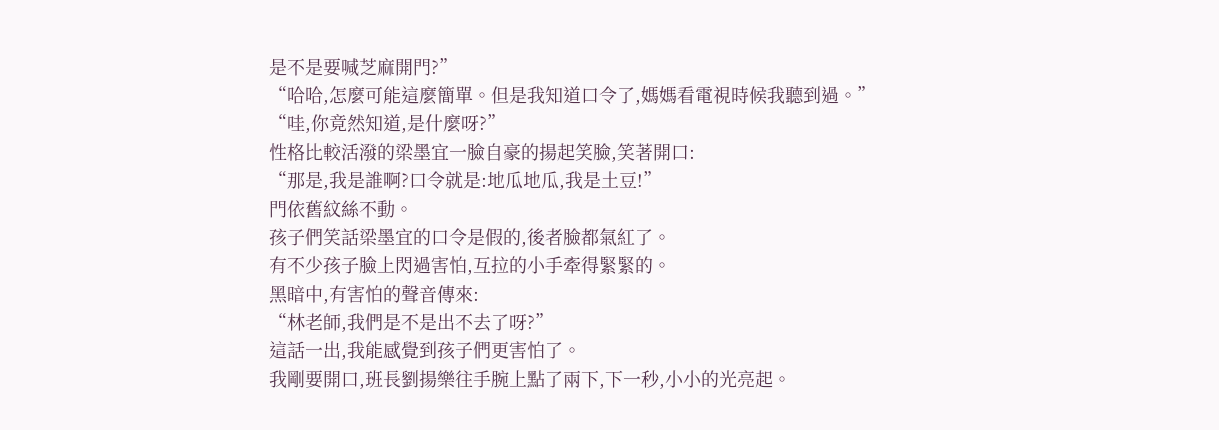是不是要喊芝麻開門?”
“哈哈,怎麼可能這麼簡單。但是我知道口令了,媽媽看電視時候我聽到過。”
“哇,你竟然知道,是什麼呀?”
性格比較活潑的梁墨宜一臉自豪的揚起笑臉,笑著開口:
“那是,我是誰啊?口令就是:地瓜地瓜,我是土豆!”
門依舊紋絲不動。
孩子們笑話梁墨宜的口令是假的,後者臉都氣紅了。
有不少孩子臉上閃過害怕,互拉的小手牽得緊緊的。
黑暗中,有害怕的聲音傳來:
“林老師,我們是不是出不去了呀?”
這話一出,我能感覺到孩子們更害怕了。
我剛要開口,班長劉揚樂往手腕上點了兩下,下一秒,小小的光亮起。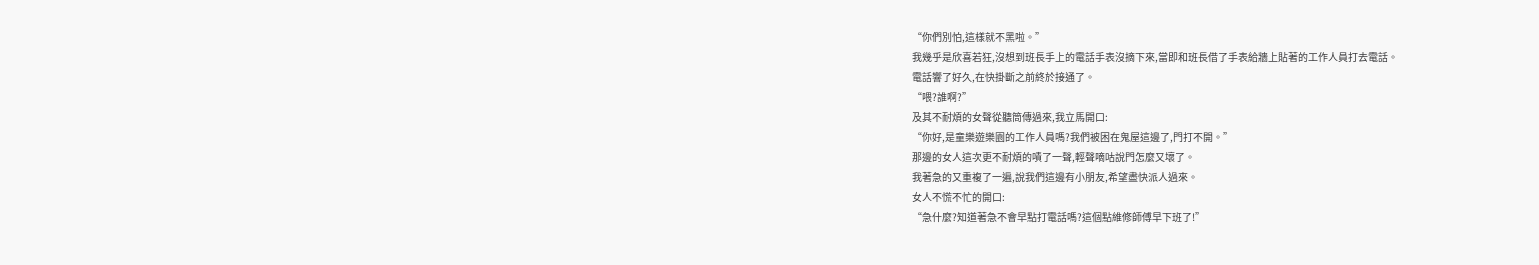“你們別怕,這樣就不黑啦。”
我幾乎是欣喜若狂,沒想到班長手上的電話手表沒摘下來,當即和班長借了手表給牆上貼著的工作人員打去電話。
電話響了好久,在快掛斷之前終於接通了。
“喂?誰啊?”
及其不耐煩的女聲從聽筒傳過來,我立馬開口:
“你好,是童樂遊樂園的工作人員嗎?我們被困在鬼屋這邊了,門打不開。”
那邊的女人這次更不耐煩的嘖了一聲,輕聲嘀咕說門怎麼又壞了。
我著急的又重複了一遍,說我們這邊有小朋友,希望盡快派人過來。
女人不慌不忙的開口:
“急什麼?知道著急不會早點打電話嗎?這個點維修師傅早下班了!”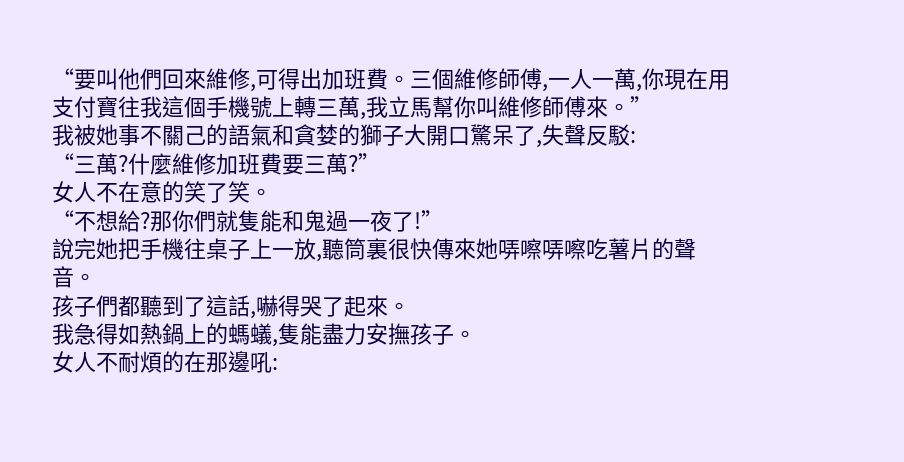“要叫他們回來維修,可得出加班費。三個維修師傅,一人一萬,你現在用支付寶往我這個手機號上轉三萬,我立馬幫你叫維修師傅來。”
我被她事不關己的語氣和貪婪的獅子大開口驚呆了,失聲反駁:
“三萬?什麼維修加班費要三萬?”
女人不在意的笑了笑。
“不想給?那你們就隻能和鬼過一夜了!”
說完她把手機往桌子上一放,聽筒裏很快傳來她哢嚓哢嚓吃薯片的聲音。
孩子們都聽到了這話,嚇得哭了起來。
我急得如熱鍋上的螞蟻,隻能盡力安撫孩子。
女人不耐煩的在那邊吼: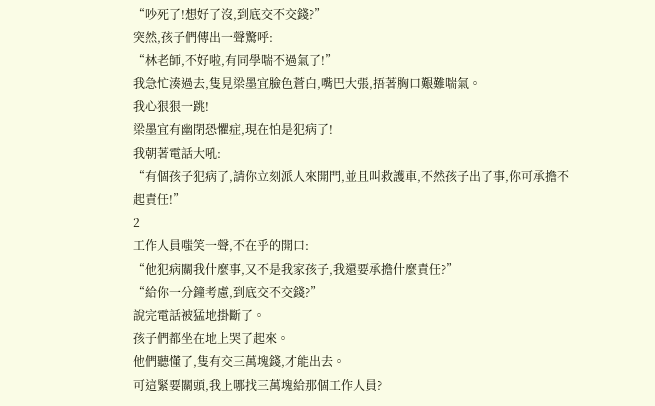“吵死了!想好了沒,到底交不交錢?”
突然,孩子們傳出一聲驚呼:
“林老師,不好啦,有同學喘不過氣了!”
我急忙湊過去,隻見梁墨宜臉色蒼白,嘴巴大張,捂著胸口艱難喘氣。
我心狠狠一跳!
梁墨宜有幽閉恐懼症,現在怕是犯病了!
我朝著電話大吼:
“有個孩子犯病了,請你立刻派人來開門,並且叫救護車,不然孩子出了事,你可承擔不起責任!”
2
工作人員嗤笑一聲,不在乎的開口:
“他犯病關我什麼事,又不是我家孩子,我還要承擔什麼責任?”
“給你一分鐘考慮,到底交不交錢?”
說完電話被猛地掛斷了。
孩子們都坐在地上哭了起來。
他們聽懂了,隻有交三萬塊錢,才能出去。
可這緊要關頭,我上哪找三萬塊給那個工作人員?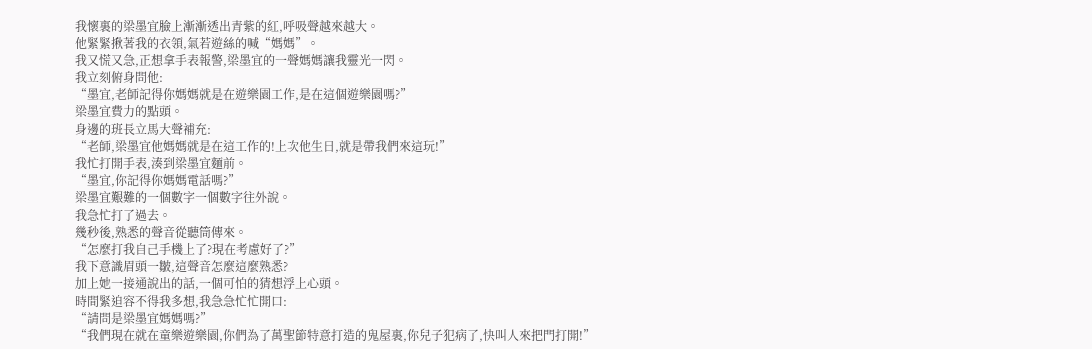我懷裏的梁墨宜臉上漸漸透出青紫的紅,呼吸聲越來越大。
他緊緊揪著我的衣領,氣若遊絲的喊“媽媽”。
我又慌又急,正想拿手表報警,梁墨宜的一聲媽媽讓我靈光一閃。
我立刻俯身問他:
“墨宜,老師記得你媽媽就是在遊樂園工作,是在這個遊樂園嗎?”
梁墨宜費力的點頭。
身邊的班長立馬大聲補充:
“老師,梁墨宜他媽媽就是在這工作的!上次他生日,就是帶我們來這玩!”
我忙打開手表,湊到梁墨宜麵前。
“墨宜,你記得你媽媽電話嗎?”
梁墨宜艱難的一個數字一個數字往外說。
我急忙打了過去。
幾秒後,熟悉的聲音從聽筒傳來。
“怎麼打我自己手機上了?現在考慮好了?”
我下意識眉頭一皺,這聲音怎麼這麼熟悉?
加上她一接通說出的話,一個可怕的猜想浮上心頭。
時間緊迫容不得我多想,我急急忙忙開口:
“請問是梁墨宜媽媽嗎?”
“我們現在就在童樂遊樂園,你們為了萬聖節特意打造的鬼屋裏,你兒子犯病了,快叫人來把門打開!”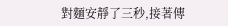對麵安靜了三秒,接著傳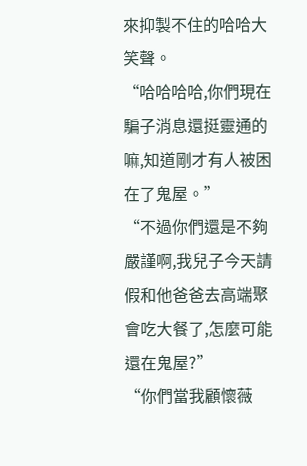來抑製不住的哈哈大笑聲。
“哈哈哈哈,你們現在騙子消息還挺靈通的嘛,知道剛才有人被困在了鬼屋。”
“不過你們還是不夠嚴謹啊,我兒子今天請假和他爸爸去高端聚會吃大餐了,怎麼可能還在鬼屋?”
“你們當我顧懷薇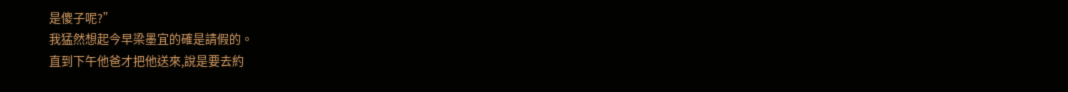是傻子呢?”
我猛然想起今早梁墨宜的確是請假的。
直到下午他爸才把他送來,說是要去約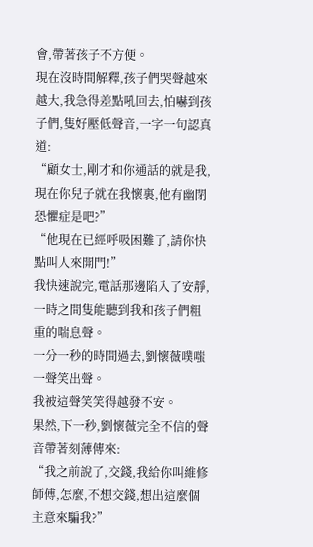會,帶著孩子不方便。
現在沒時間解釋,孩子們哭聲越來越大,我急得差點吼回去,怕嚇到孩子們,隻好壓低聲音,一字一句認真道:
“顧女士,剛才和你通話的就是我,現在你兒子就在我懷裏,他有幽閉恐懼症是吧?”
“他現在已經呼吸困難了,請你快點叫人來開門!”
我快速說完,電話那邊陷入了安靜,一時之間隻能聽到我和孩子們粗重的喘息聲。
一分一秒的時間過去,劉懷薇噗嗤一聲笑出聲。
我被這聲笑笑得越發不安。
果然,下一秒,劉懷薇完全不信的聲音帶著刻薄傳來:
“我之前說了,交錢,我給你叫維修師傅,怎麼,不想交錢,想出這麼個主意來騙我?”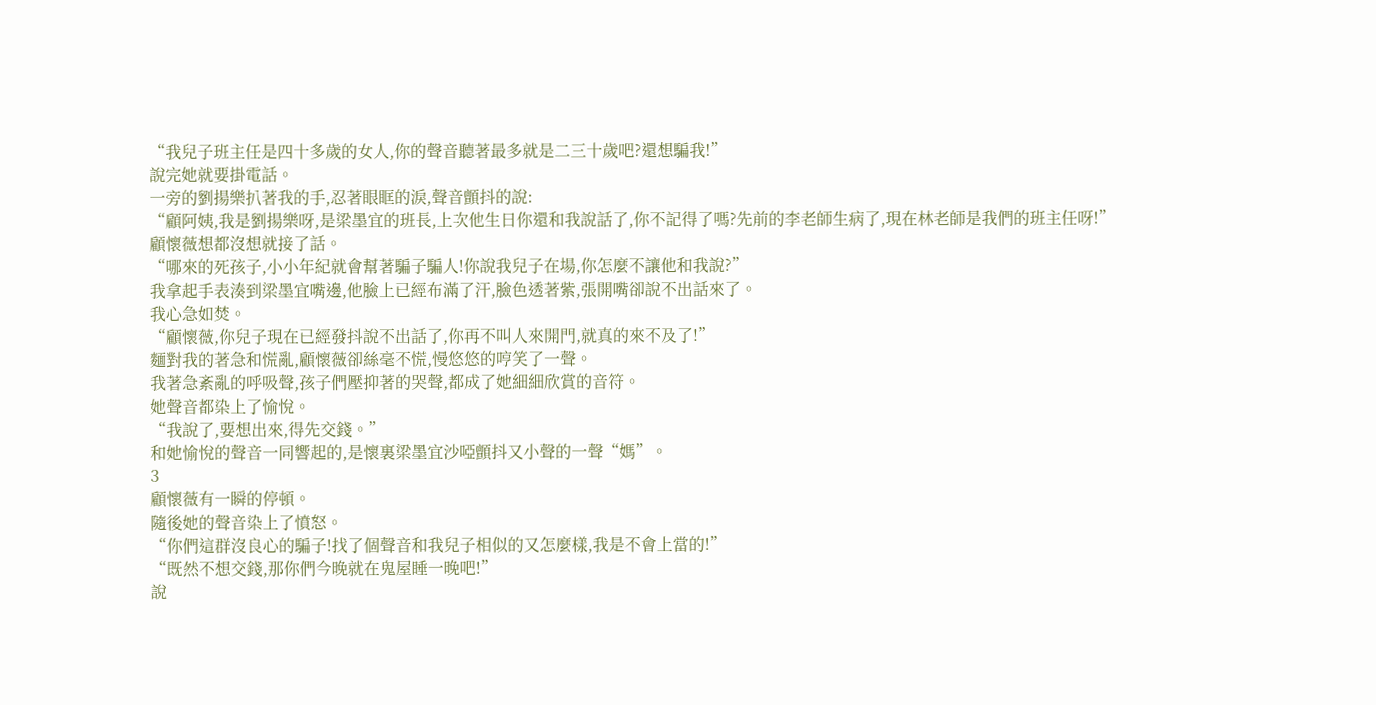“我兒子班主任是四十多歲的女人,你的聲音聽著最多就是二三十歲吧?還想騙我!”
說完她就要掛電話。
一旁的劉揚樂扒著我的手,忍著眼眶的淚,聲音顫抖的說:
“顧阿姨,我是劉揚樂呀,是梁墨宜的班長,上次他生日你還和我說話了,你不記得了嗎?先前的李老師生病了,現在林老師是我們的班主任呀!”
顧懷薇想都沒想就接了話。
“哪來的死孩子,小小年紀就會幫著騙子騙人!你說我兒子在場,你怎麼不讓他和我說?”
我拿起手表湊到梁墨宜嘴邊,他臉上已經布滿了汗,臉色透著紫,張開嘴卻說不出話來了。
我心急如焚。
“顧懷薇,你兒子現在已經發抖說不出話了,你再不叫人來開門,就真的來不及了!”
麵對我的著急和慌亂,顧懷薇卻絲毫不慌,慢悠悠的哼笑了一聲。
我著急紊亂的呼吸聲,孩子們壓抑著的哭聲,都成了她細細欣賞的音符。
她聲音都染上了愉悅。
“我說了,要想出來,得先交錢。”
和她愉悅的聲音一同響起的,是懷裏梁墨宜沙啞顫抖又小聲的一聲“媽”。
3
顧懷薇有一瞬的停頓。
隨後她的聲音染上了憤怒。
“你們這群沒良心的騙子!找了個聲音和我兒子相似的又怎麼樣,我是不會上當的!”
“既然不想交錢,那你們今晚就在鬼屋睡一晚吧!”
說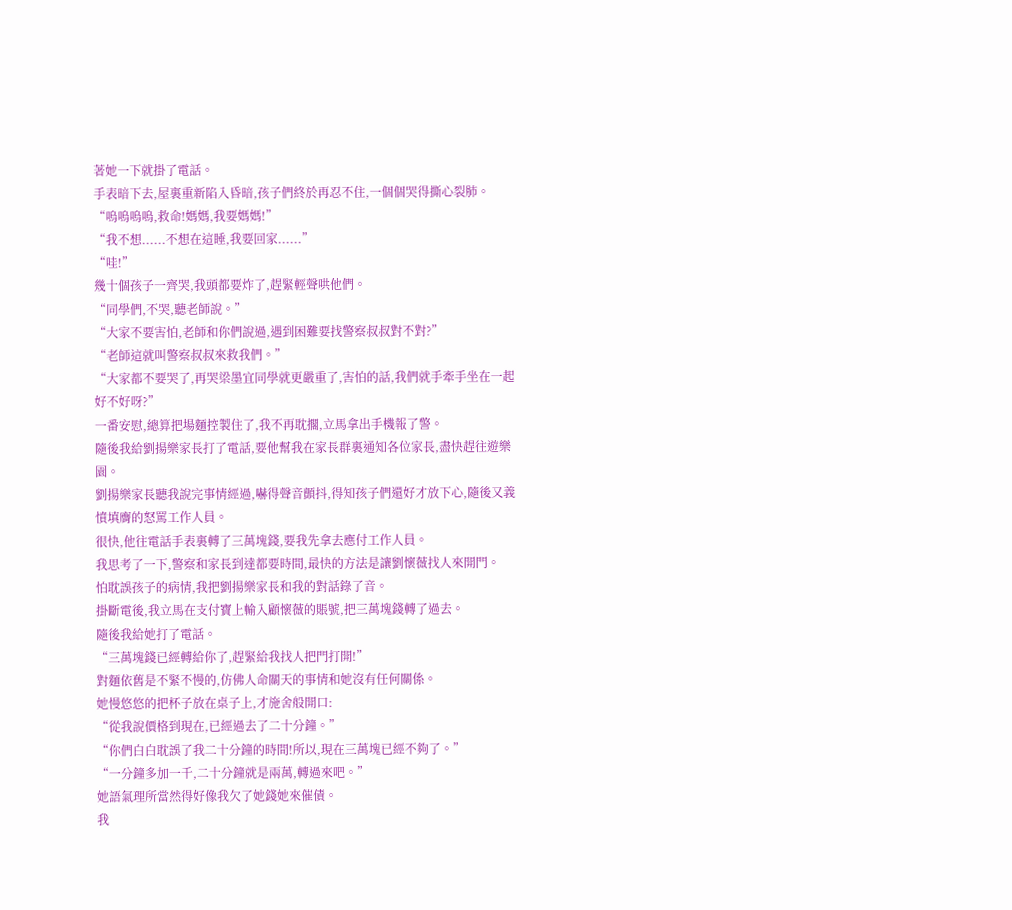著她一下就掛了電話。
手表暗下去,屋裏重新陷入昏暗,孩子們終於再忍不住,一個個哭得撕心裂肺。
“嗚嗚嗚嗚,救命!媽媽,我要媽媽!”
“我不想......不想在這睡,我要回家......”
“哇!”
幾十個孩子一齊哭,我頭都要炸了,趕緊輕聲哄他們。
“同學們,不哭,聽老師說。”
“大家不要害怕,老師和你們說過,遇到困難要找警察叔叔對不對?”
“老師這就叫警察叔叔來救我們。”
“大家都不要哭了,再哭梁墨宜同學就更嚴重了,害怕的話,我們就手牽手坐在一起好不好呀?”
一番安慰,總算把場麵控製住了,我不再耽擱,立馬拿出手機報了警。
隨後我給劉揚樂家長打了電話,要他幫我在家長群裏通知各位家長,盡快趕往遊樂園。
劉揚樂家長聽我說完事情經過,嚇得聲音顫抖,得知孩子們還好才放下心,隨後又義憤填膺的怒罵工作人員。
很快,他往電話手表裏轉了三萬塊錢,要我先拿去應付工作人員。
我思考了一下,警察和家長到達都要時間,最快的方法是讓劉懷薇找人來開門。
怕耽誤孩子的病情,我把劉揚樂家長和我的對話錄了音。
掛斷電後,我立馬在支付寶上輸入顧懷薇的賬號,把三萬塊錢轉了過去。
隨後我給她打了電話。
“三萬塊錢已經轉給你了,趕緊給我找人把門打開!”
對麵依舊是不緊不慢的,仿佛人命關天的事情和她沒有任何關係。
她慢悠悠的把杯子放在桌子上,才施舍般開口:
“從我說價格到現在,已經過去了二十分鐘。”
“你們白白耽誤了我二十分鐘的時間!所以,現在三萬塊已經不夠了。”
“一分鐘多加一千,二十分鐘就是兩萬,轉過來吧。”
她語氣理所當然得好像我欠了她錢她來催債。
我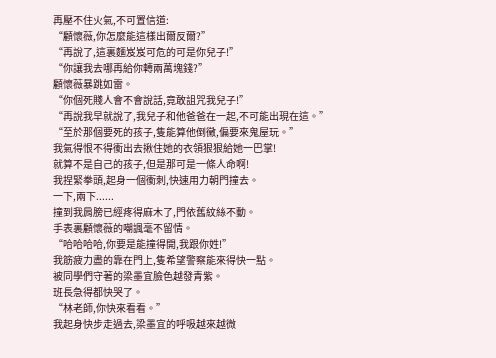再壓不住火氣,不可置信道:
“顧懷薇,你怎麼能這樣出爾反爾?”
“再說了,這裏麵岌岌可危的可是你兒子!”
“你讓我去哪再給你轉兩萬塊錢?”
顧懷薇暴跳如雷。
“你個死賤人會不會說話,竟敢詛咒我兒子!”
“再說我早就說了,我兒子和他爸爸在一起,不可能出現在這。”
“至於那個要死的孩子,隻能算他倒黴,偏要來鬼屋玩。”
我氣得恨不得衝出去揪住她的衣領狠狠給她一巴掌!
就算不是自己的孩子,但是那可是一條人命啊!
我捏緊拳頭,起身一個衝刺,快速用力朝門撞去。
一下,兩下......
撞到我肩膀已經疼得麻木了,門依舊紋絲不動。
手表裏顧懷薇的嘲諷毫不留情。
“哈哈哈哈,你要是能撞得開,我跟你姓!”
我筋疲力盡的靠在門上,隻希望警察能來得快一點。
被同學們守著的梁墨宜臉色越發青紫。
班長急得都快哭了。
“林老師,你快來看看。”
我起身快步走過去,梁墨宜的呼吸越來越微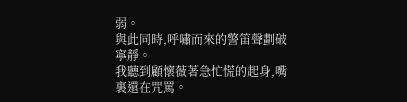弱。
與此同時,呼嘯而來的警笛聲劃破寧靜。
我聽到顧懷薇著急忙慌的起身,嘴裏還在咒罵。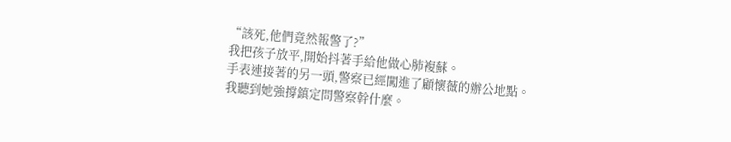“該死,他們竟然報警了?”
我把孩子放平,開始抖著手給他做心肺複蘇。
手表連接著的另一頭,警察已經闖進了顧懷薇的辦公地點。
我聽到她強撐鎮定問警察幹什麼。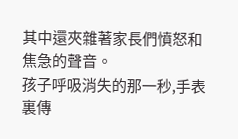其中還夾雜著家長們憤怒和焦急的聲音。
孩子呼吸消失的那一秒,手表裏傳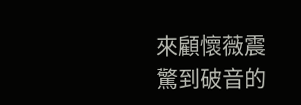來顧懷薇震驚到破音的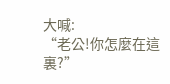大喊:
“老公!你怎麼在這裏?”